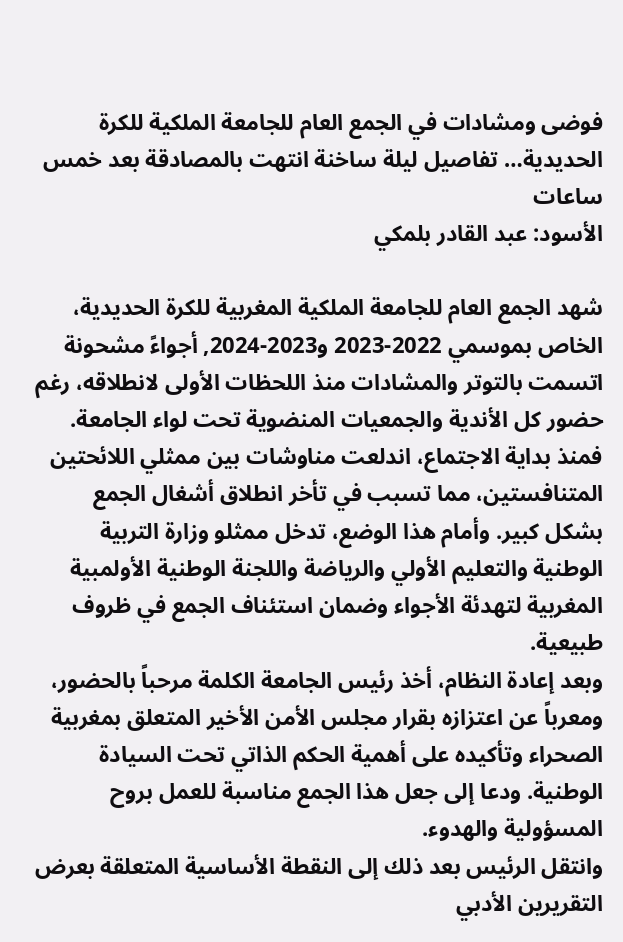فوضى ومشادات في الجمع العام للجامعة الملكية للكرة الحديدية… تفاصيل ليلة ساخنة انتهت بالمصادقة بعد خمس ساعات
الأسود: عبد القادر بلمكي

شهد الجمع العام للجامعة الملكية المغربية للكرة الحديدية، الخاص بموسمي 2022-2023 و2023-2024, أجواءً مشحونة اتسمت بالتوتر والمشادات منذ اللحظات الأولى لانطلاقه، رغم حضور كل الأندية والجمعيات المنضوية تحت لواء الجامعة.
فمنذ بداية الاجتماع، اندلعت مناوشات بين ممثلي اللائحتين المتنافستين، مما تسبب في تأخر انطلاق أشغال الجمع بشكل كبير. وأمام هذا الوضع، تدخل ممثلو وزارة التربية الوطنية والتعليم الأولي والرياضة واللجنة الوطنية الأولمبية المغربية لتهدئة الأجواء وضمان استئناف الجمع في ظروف طبيعية.
وبعد إعادة النظام، أخذ رئيس الجامعة الكلمة مرحباً بالحضور، ومعرباً عن اعتزازه بقرار مجلس الأمن الأخير المتعلق بمغربية الصحراء وتأكيده على أهمية الحكم الذاتي تحت السيادة الوطنية. ودعا إلى جعل هذا الجمع مناسبة للعمل بروح المسؤولية والهدوء.
وانتقل الرئيس بعد ذلك إلى النقطة الأساسية المتعلقة بعرض التقريرين الأدبي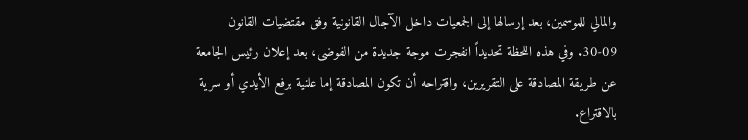والمالي للموسمين، بعد إرسالها إلى الجمعيات داخل الآجال القانونية وفق مقتضيات القانون 09-30. وفي هذه اللحظة تحديداً انفجرت موجة جديدة من الفوضى، بعد إعلان رئيس الجامعة عن طريقة المصادقة على التقريرين، واقتراحه أن تكون المصادقة إما علنية برفع الأيدي أو سرية بالاقتراع.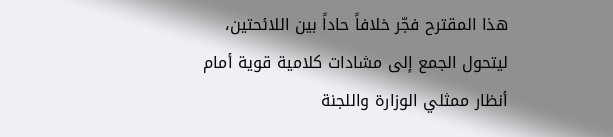هذا المقترح فجّر خلافاً حاداً بين اللائحتين، ليتحول الجمع إلى مشادات كلامية قوية أمام أنظار ممثلي الوزارة واللجنة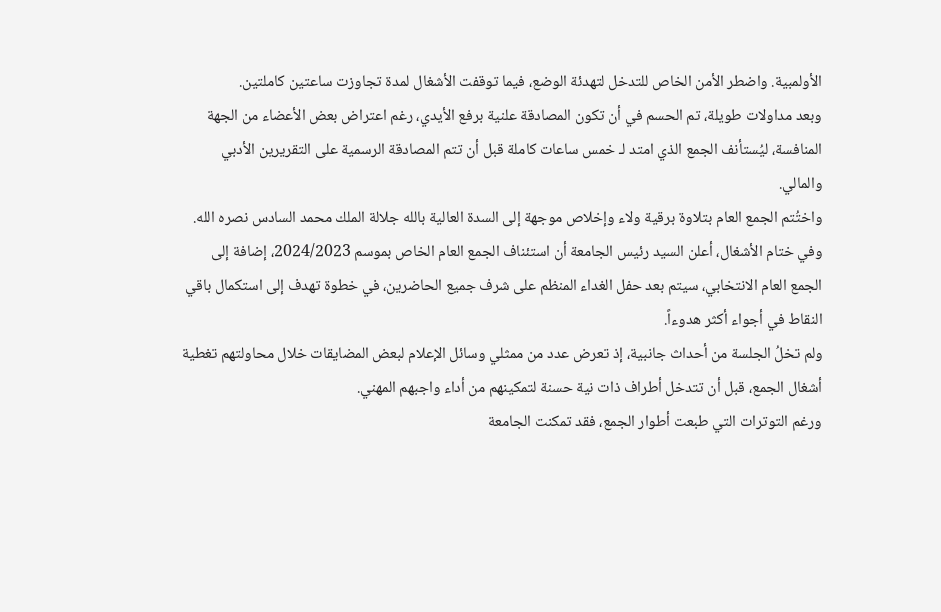الأولمبية. واضطر الأمن الخاص للتدخل لتهدئة الوضع، فيما توقفت الأشغال لمدة تجاوزت ساعتين كاملتين.
وبعد مداولات طويلة، تم الحسم في أن تكون المصادقة علنية برفع الأيدي، رغم اعتراض بعض الأعضاء من الجهة المنافسة، ليُستأنف الجمع الذي امتد لـ خمس ساعات كاملة قبل أن تتم المصادقة الرسمية على التقريرين الأدبي والمالي.
واختُتم الجمع العام بتلاوة برقية ولاء وإخلاص موجهة إلى السدة العالية بالله جلالة الملك محمد السادس نصره الله.
وفي ختام الأشغال، أعلن السيد رئيس الجامعة أن استئناف الجمع العام الخاص بموسم 2024/2023، إضافة إلى الجمع العام الانتخابي، سيتم بعد حفل الغداء المنظم على شرف جميع الحاضرين، في خطوة تهدف إلى استكمال باقي النقاط في أجواء أكثر هدوءاً.
ولم تخلُ الجلسة من أحداث جانبية، إذ تعرض عدد من ممثلي وسائل الإعلام لبعض المضايقات خلال محاولتهم تغطية أشغال الجمع، قبل أن تتدخل أطراف ذات نية حسنة لتمكينهم من أداء واجبهم المهني.
ورغم التوترات التي طبعت أطوار الجمع، فقد تمكنت الجامعة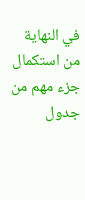في النهاية من استكمال جزء مهم من جدول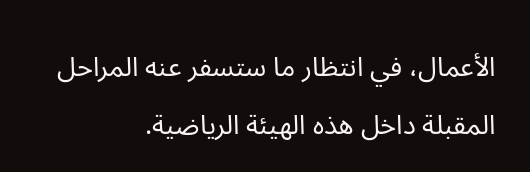الأعمال، في انتظار ما ستسفر عنه المراحل المقبلة داخل هذه الهيئة الرياضية.